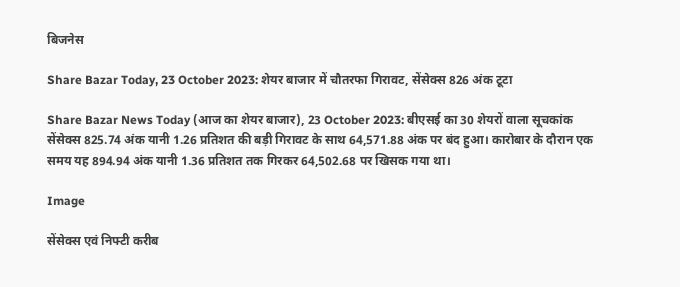बिजनेस

Share Bazar Today, 23 October 2023: शेयर बाजार में चौतरफा गिरावट, सेंसेक्स 826 अंक टूटा

Share Bazar News Today (आज का शेयर बाजार), 23 October 2023: बीएसई का 30 शेयरों वाला सूचकांक सेंसेक्स 825.74 अंक यानी 1.26 प्रतिशत की बड़ी गिरावट के साथ 64,571.88 अंक पर बंद हुआ। कारोबार के दौरान एक समय यह 894.94 अंक यानी 1.36 प्रतिशत तक गिरकर 64,502.68 पर खिसक गया था।

Image

सेंसेक्स एवं निफ्टी करीब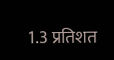1.3 प्रतिशत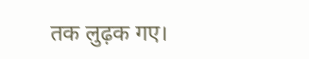तक लुढ़क गए।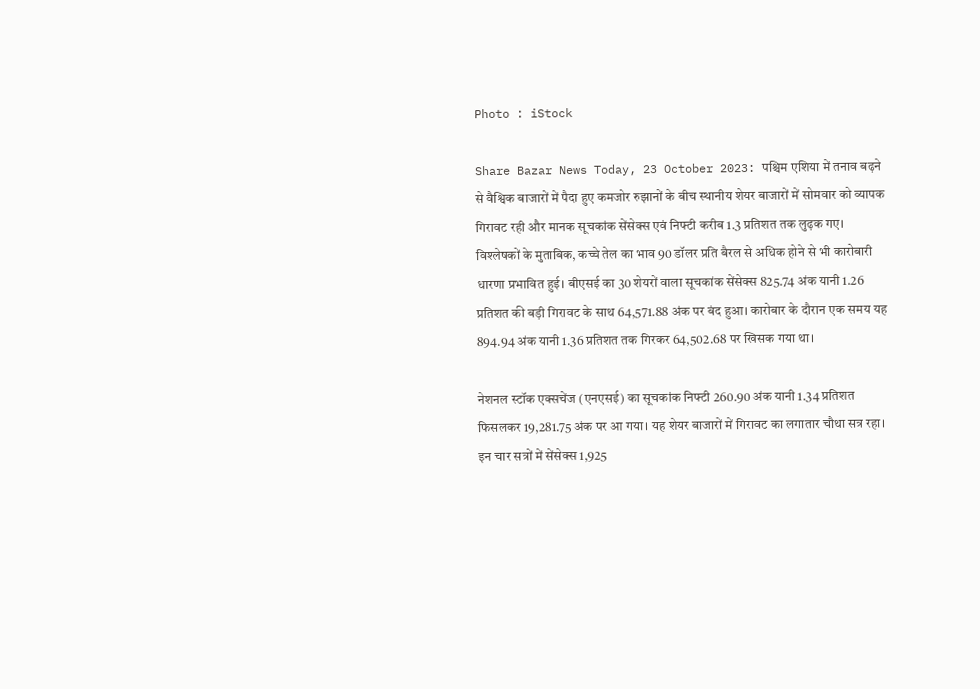Photo : iStock

Share Bazar News Today, 23 October 2023: पश्चिम एशिया में तनाव बढ़ने से वैश्विक बाजारों में पैदा हुए कमजोर रुझानों के बीच स्थानीय शेयर बाजारों में सोमवार को व्यापक गिरावट रही और मानक सूचकांक सेंसेक्स एवं निफ्टी करीब 1.3 प्रतिशत तक लुढ़क गए। विश्लेषकों के मुताबिक, कच्चे तेल का भाव 90 डॉलर प्रति बैरल से अधिक होने से भी कारोबारी धारणा प्रभावित हुई। बीएसई का 30 शेयरों वाला सूचकांक सेंसेक्स 825.74 अंक यानी 1.26 प्रतिशत की बड़ी गिरावट के साथ 64,571.88 अंक पर बंद हुआ। कारोबार के दौरान एक समय यह 894.94 अंक यानी 1.36 प्रतिशत तक गिरकर 64,502.68 पर खिसक गया था।

नेशनल स्टॉक एक्सचेंज (एनएसई) का सूचकांक निफ्टी 260.90 अंक यानी 1.34 प्रतिशत फिसलकर 19,281.75 अंक पर आ गया। यह शेयर बाजारों में गिरावट का लगातार चौथा सत्र रहा। इन चार सत्रों में सेंसेक्स 1,925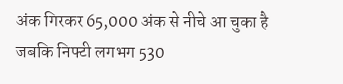अंक गिरकर 65,000 अंक से नीचे आ चुका है जबकि निफ्टी लगभग 530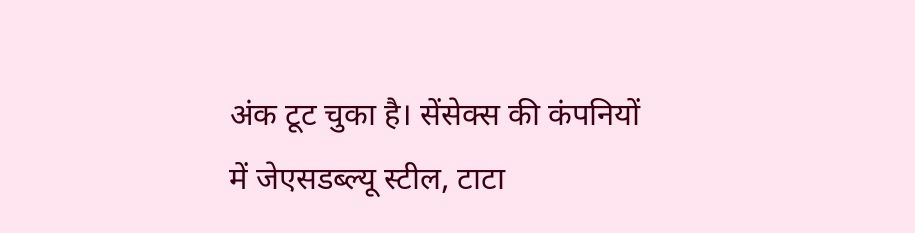अंक टूट चुका है। सेंसेक्स की कंपनियों में जेएसडब्ल्यू स्टील, टाटा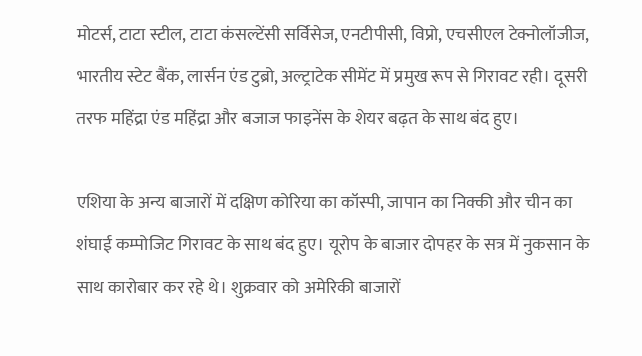मोटर्स, टाटा स्टील, टाटा कंसल्टेंसी सर्विसेज, एनटीपीसी, विप्रो, एचसीएल टेक्नोलॉजीज, भारतीय स्टेट बैंक, लार्सन एंड टुब्रो, अल्ट्राटेक सीमेंट में प्रमुख रूप से गिरावट रही। दूसरी तरफ महिंद्रा एंड महिंद्रा और बजाज फाइनेंस के शेयर बढ़त के साथ बंद हुए।

एशिया के अन्य बाजारों में दक्षिण कोरिया का कॉस्पी, जापान का निक्की और चीन का शंघाई कम्पोजिट गिरावट के साथ बंद हुए। यूरोप के बाजार दोपहर के सत्र में नुकसान के साथ कारोबार कर रहे थे। शुक्रवार को अमेरिकी बाजारों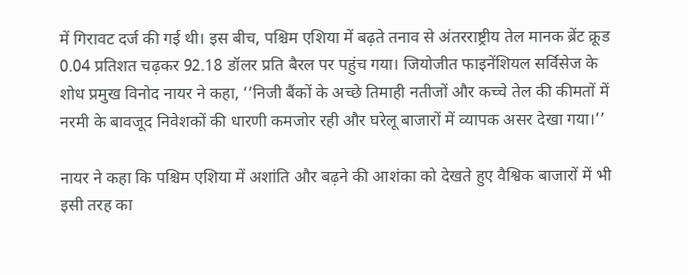में गिरावट दर्ज की गई थी। इस बीच, पश्चिम एशिया में बढ़ते तनाव से अंतरराष्ट्रीय तेल मानक ब्रेंट क्रूड 0.04 प्रतिशत चढ़कर 92.18 डॉलर प्रति बैरल पर पहुंच गया। जियोजीत फाइनेंशियल सर्विसेज के शोध प्रमुख विनोद नायर ने कहा, ‘‘निजी बैंकों के अच्छे तिमाही नतीजों और कच्चे तेल की कीमतों में नरमी के बावजूद निवेशकों की धारणी कमजोर रही और घरेलू बाजारों में व्यापक असर देखा गया।’’

नायर ने कहा कि पश्चिम एशिया में अशांति और बढ़ने की आशंका को देखते हुए वैश्विक बाजारों में भी इसी तरह का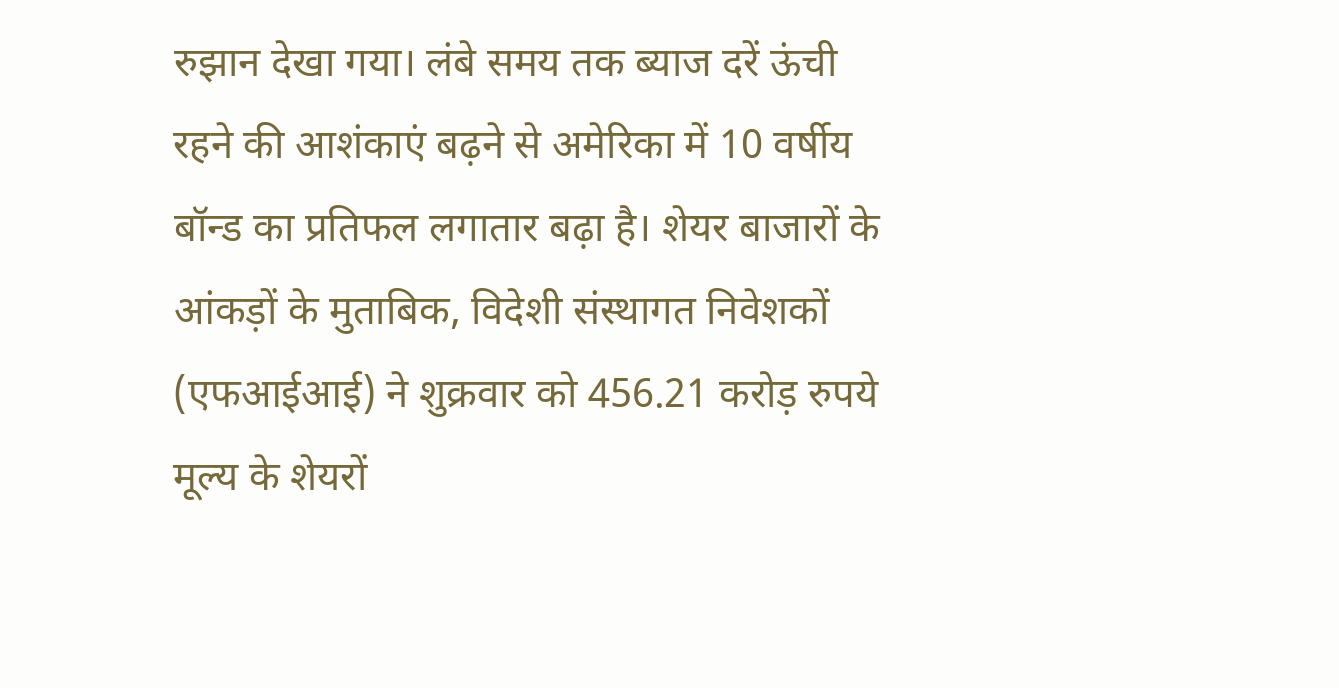रुझान देखा गया। लंबे समय तक ब्याज दरें ऊंची रहने की आशंकाएं बढ़ने से अमेरिका में 10 वर्षीय बॉन्ड का प्रतिफल लगातार बढ़ा है। शेयर बाजारों के आंकड़ों के मुताबिक, विदेशी संस्थागत निवेशकों (एफआईआई) ने शुक्रवार को 456.21 करोड़ रुपये मूल्य के शेयरों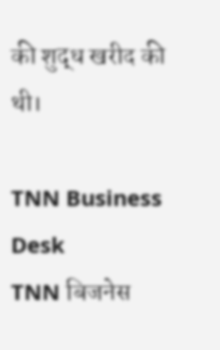की शुद्ध खरीद की थी।

TNN Business Desk
TNN बिजनेस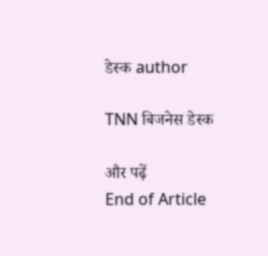डेस्क author

TNN बिजनेस डेस्क

और पढ़ें
End of Article